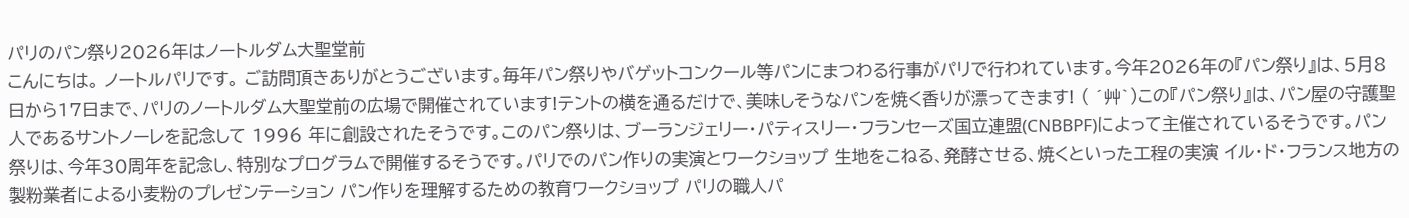パリのパン祭り2026年はノートルダム大聖堂前
こんにちは。 ノートルパリです。 ご訪問頂きありがとうございます。毎年パン祭りやバゲットコンクール等パンにまつわる行事がパリで行われています。今年2026年の『パン祭り』は、5月8日から17日まで、パリのノートルダム大聖堂前の広場で開催されています!テントの横を通るだけで、美味しそうなパンを焼く香りが漂ってきます! ( ´艸`)この『パン祭り』は、パン屋の守護聖人であるサントノーレを記念して 1996 年に創設されたそうです。このパン祭りは、ブーランジェリー・パティスリー・フランセーズ国立連盟(CNBBPF)によって主催されているそうです。パン祭りは、今年30周年を記念し、特別なプログラムで開催するそうです。パリでのパン作りの実演とワークショップ 生地をこねる、発酵させる、焼くといった工程の実演 イル・ド・フランス地方の製粉業者による小麦粉のプレゼンテーション パン作りを理解するための教育ワークショップ パリの職人パ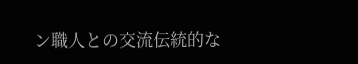ン職人との交流伝統的な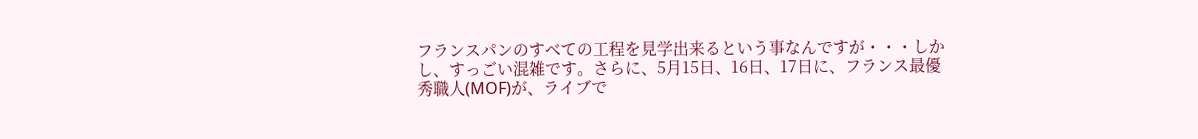フランスパンのすべての工程を見学出来るという事なんですが・・・しかし、すっごい混雑です。さらに、5月15日、16日、17日に、フランス最優秀職人(MOF)が、ライブで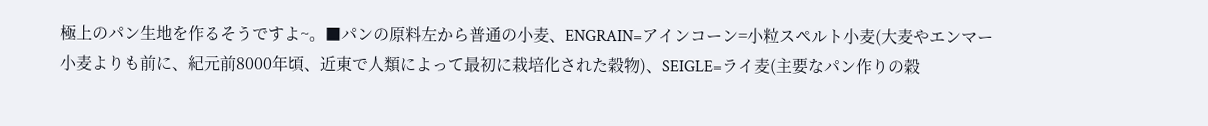極上のパン生地を作るそうですよ~。■パンの原料左から普通の小麦、ENGRAIN=アインコーン=小粒スペルト小麦(大麦やエンマー小麦よりも前に、紀元前8000年頃、近東で人類によって最初に栽培化された穀物)、SEIGLE=ライ麦(主要なパン作りの穀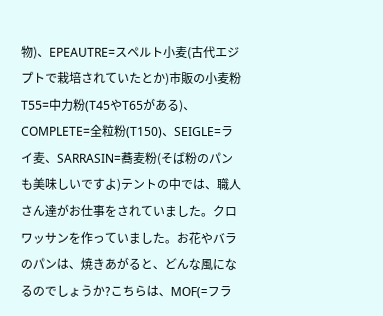物)、EPEAUTRE=スペルト小麦(古代エジプトで栽培されていたとか)市販の小麦粉T55=中力粉(T45やT65がある)、COMPLETE=全粒粉(T150)、SEIGLE=ライ麦、SARRASIN=蕎麦粉(そば粉のパンも美味しいですよ)テントの中では、職人さん達がお仕事をされていました。クロワッサンを作っていました。お花やバラのパンは、焼きあがると、どんな風になるのでしょうか?こちらは、MOF(=フラ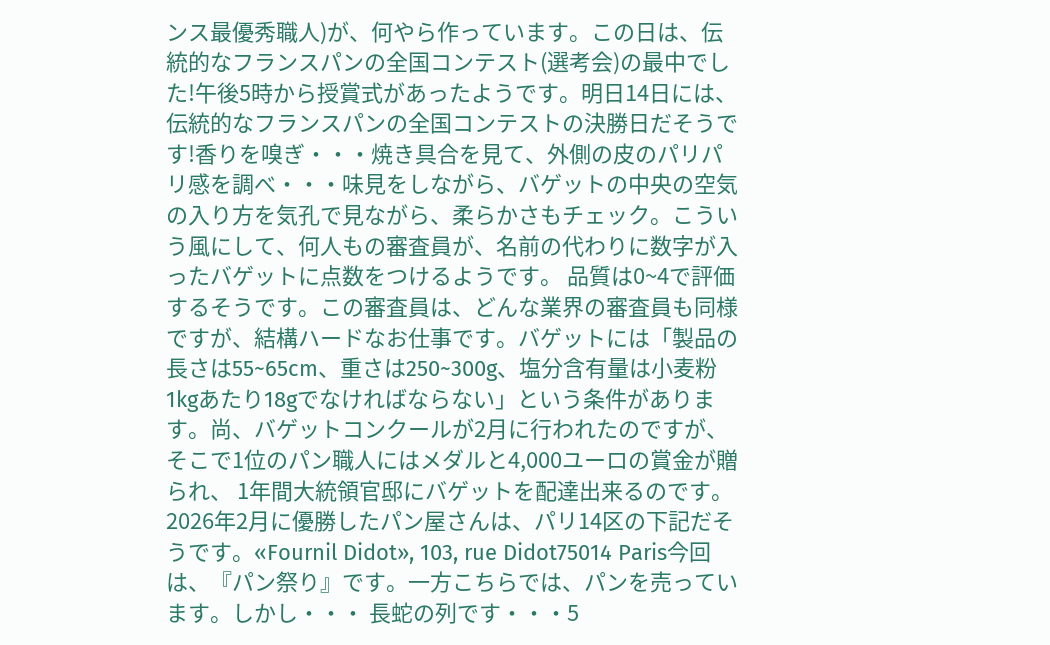ンス最優秀職人)が、何やら作っています。この日は、伝統的なフランスパンの全国コンテスト(選考会)の最中でした!午後5時から授賞式があったようです。明日14日には、伝統的なフランスパンの全国コンテストの決勝日だそうです!香りを嗅ぎ・・・焼き具合を見て、外側の皮のパリパリ感を調べ・・・味見をしながら、バゲットの中央の空気の入り方を気孔で見ながら、柔らかさもチェック。こういう風にして、何人もの審査員が、名前の代わりに数字が入ったバゲットに点数をつけるようです。 品質は0~4で評価するそうです。この審査員は、どんな業界の審査員も同様ですが、結構ハードなお仕事です。バゲットには「製品の長さは55~65cm、重さは250~300g、塩分含有量は小麦粉1kgあたり18gでなければならない」という条件があります。尚、バゲットコンクールが2月に行われたのですが、そこで1位のパン職人にはメダルと4,000ユーロの賞金が贈られ、 1年間大統領官邸にバゲットを配達出来るのです。2026年2月に優勝したパン屋さんは、パリ14区の下記だそうです。«Fournil Didot», 103, rue Didot75014 Paris今回は、『パン祭り』です。一方こちらでは、パンを売っています。しかし・・・ 長蛇の列です・・・5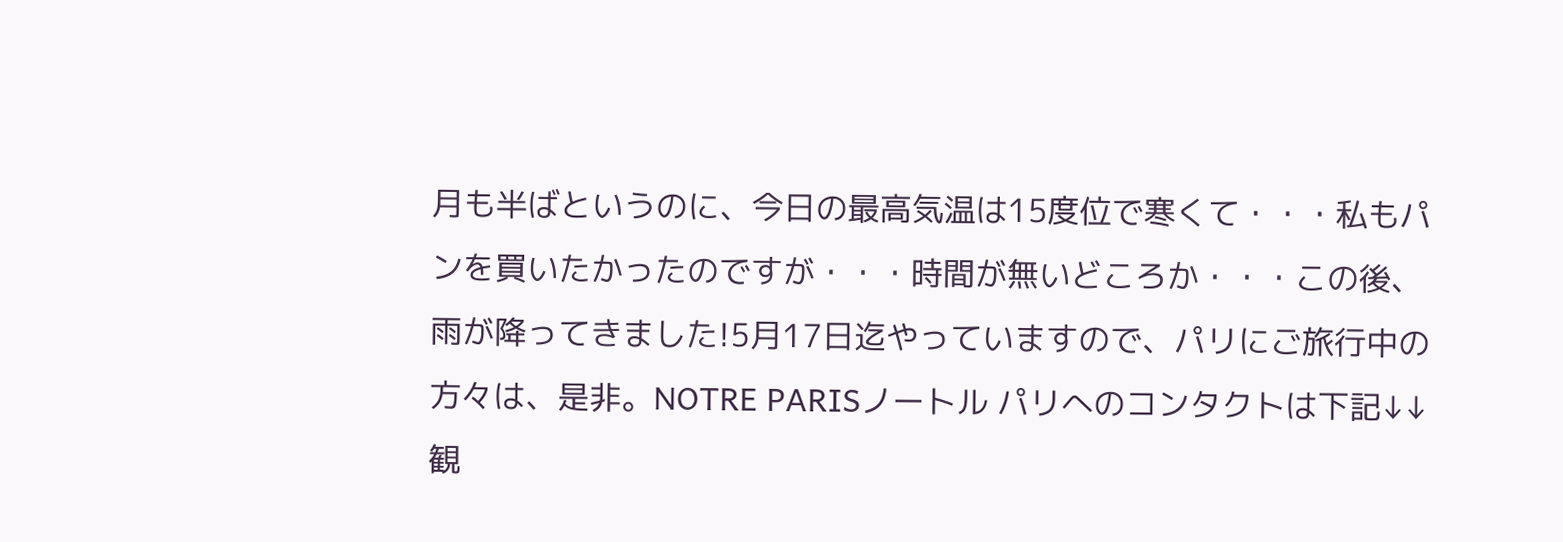月も半ばというのに、今日の最高気温は15度位で寒くて・・・私もパンを買いたかったのですが・・・時間が無いどころか・・・この後、雨が降ってきました!5月17日迄やっていますので、パリにご旅行中の方々は、是非。NOTRE PARISノートル パリへのコンタクトは下記↓↓観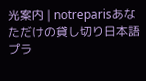光案内 | notreparisあなただけの貸し切り日本語プラ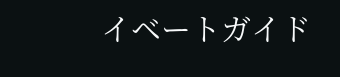イベートガイド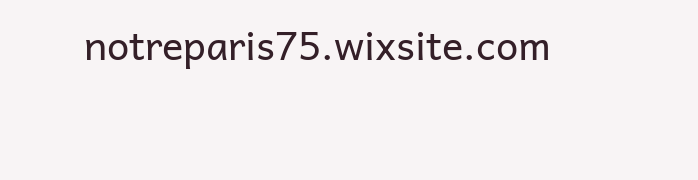notreparis75.wixsite.com